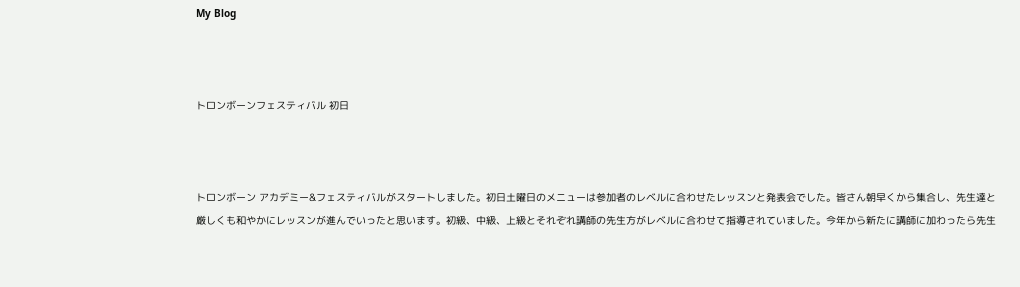My Blog



トロンボーンフェスティバル 初日



トロンボーン アカデミー&フェスティバルがスタートしました。初日土曜日のメニューは参加者のレベルに合わせたレッスンと発表会でした。皆さん朝早くから集合し、先生達と厳しくも和やかにレッスンが進んでいったと思います。初級、中級、上級とそれぞれ講師の先生方がレベルに合わせて指導されていました。今年から新たに講師に加わったら先生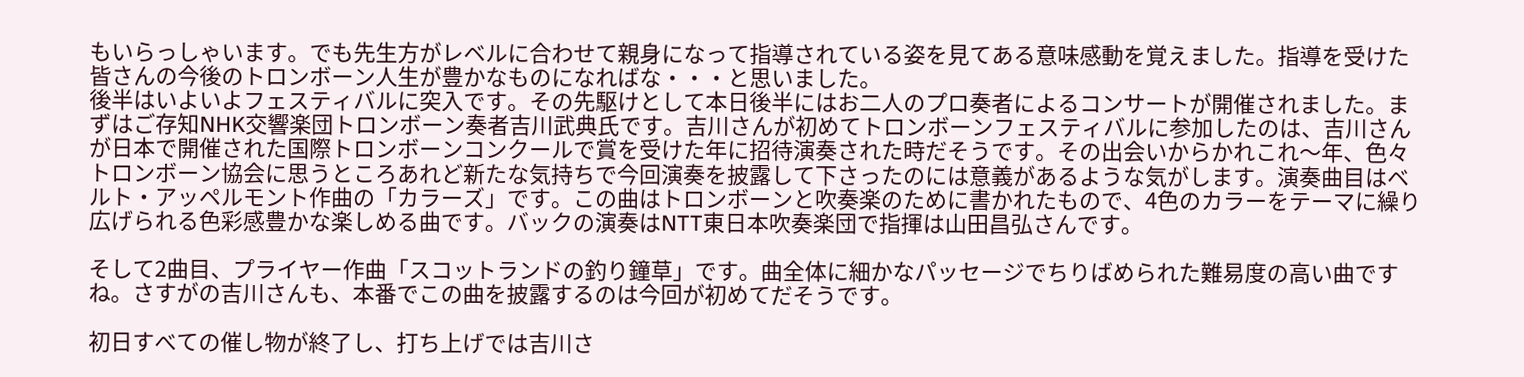もいらっしゃいます。でも先生方がレベルに合わせて親身になって指導されている姿を見てある意味感動を覚えました。指導を受けた皆さんの今後のトロンボーン人生が豊かなものになればな・・・と思いました。
後半はいよいよフェスティバルに突入です。その先駆けとして本日後半にはお二人のプロ奏者によるコンサートが開催されました。まずはご存知NHK交響楽団トロンボーン奏者吉川武典氏です。吉川さんが初めてトロンボーンフェスティバルに参加したのは、吉川さんが日本で開催された国際トロンボーンコンクールで賞を受けた年に招待演奏された時だそうです。その出会いからかれこれ〜年、色々トロンボーン協会に思うところあれど新たな気持ちで今回演奏を披露して下さったのには意義があるような気がします。演奏曲目はベルト・アッペルモント作曲の「カラーズ」です。この曲はトロンボーンと吹奏楽のために書かれたもので、4色のカラーをテーマに繰り広げられる色彩感豊かな楽しめる曲です。バックの演奏はNTT東日本吹奏楽団で指揮は山田昌弘さんです。

そして2曲目、プライヤー作曲「スコットランドの釣り鐘草」です。曲全体に細かなパッセージでちりばめられた難易度の高い曲ですね。さすがの吉川さんも、本番でこの曲を披露するのは今回が初めてだそうです。

初日すべての催し物が終了し、打ち上げでは吉川さ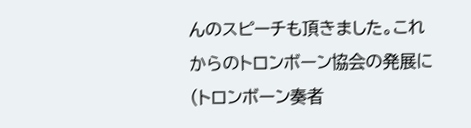んのスピーチも頂きました。これからのトロンボーン協会の発展に(トロンボーン奏者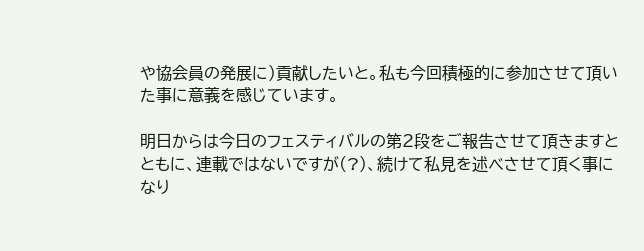や協会員の発展に)貢献したいと。私も今回積極的に参加させて頂いた事に意義を感じています。

明日からは今日のフェスティバルの第2段をご報告させて頂きますとともに、連載ではないですが(?)、続けて私見を述べさせて頂く事になり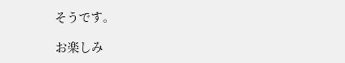そうです。

お楽しみ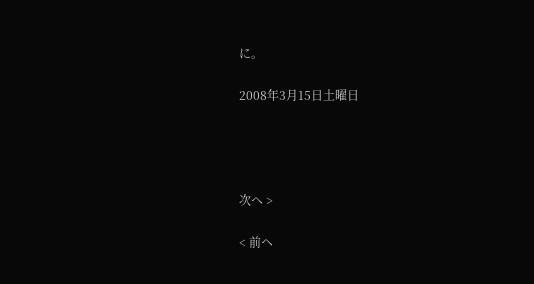に。

2008年3月15日土曜日




次へ >

< 前ヘ